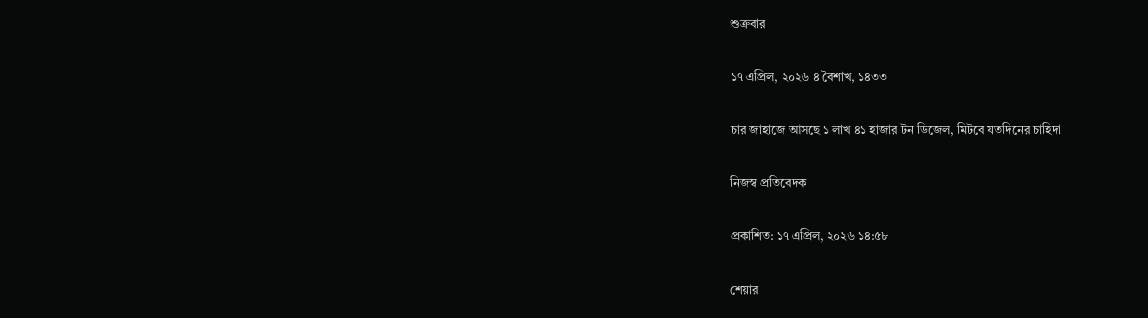শুক্রবার

১৭ এপ্রিল, ২০২৬ ৪ বৈশাখ, ১৪৩৩

চার জাহাজে আসছে ১ লাখ ৪১ হাজার টন ডিজেল, মিটবে যতদিনের চাহিদা

নিজস্ব প্রতিবেদক

প্রকাশিত: ১৭ এপ্রিল, ২০২৬ ১৪:৫৮

শেয়ার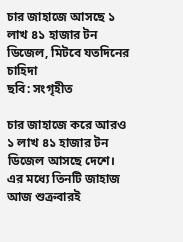চার জাহাজে আসছে ১ লাখ ৪১ হাজার টন ডিজেল, মিটবে যতদিনের চাহিদা
ছবি: সংগৃহীত

চার জাহাজে করে আরও ১ লাখ ৪১ হাজার টন ডিজেল আসছে দেশে। এর মধ্যে তিনটি জাহাজ আজ শুক্রবারই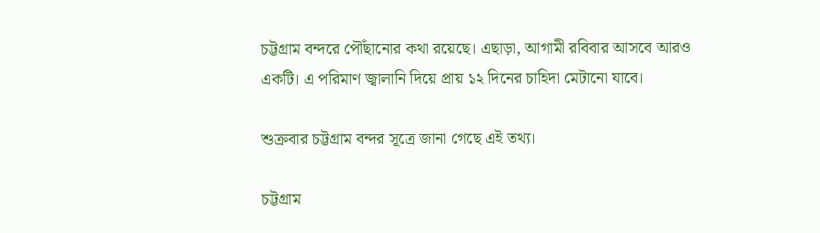চট্টগ্রাম বন্দরে পৌঁছানোর কথা রয়েছে। এছাড়া, আগামী রবিবার আসবে আরও একটি। এ পরিমাণ জ্বালানি দিয়ে প্রায় ১২ দিনের চাহিদা মেটানো যাবে।

শুক্রবার চট্টগ্রাম বন্দর সূত্রে জানা গেছে এই তথ্য।

চট্টগ্রাম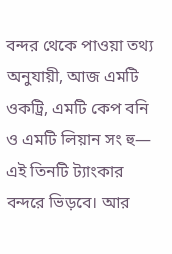বন্দর থেকে পাওয়া তথ্য অনুযায়ী, আজ এমটি ওকট্রি, এমটি কেপ বনি ও এমটি লিয়ান সং হু— এই তিনটি ট্যাংকার বন্দরে ভিড়বে। আর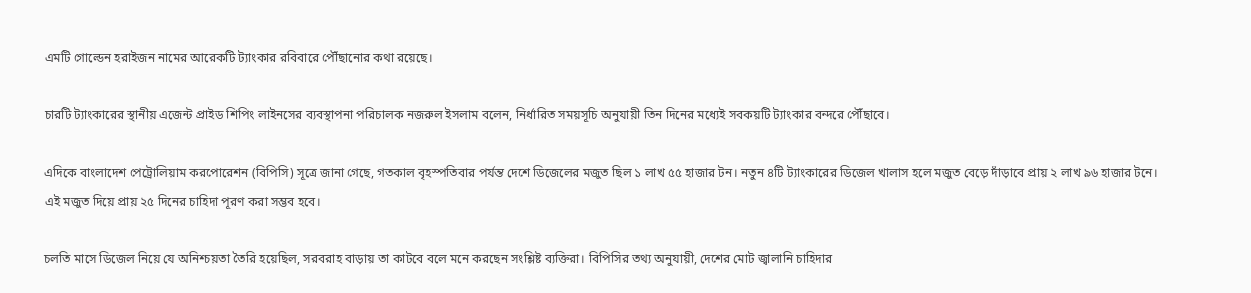এমটি গোল্ডেন হরাইজন নামের আরেকটি ট্যাংকার রবিবারে পৌঁছানোর কথা রয়েছে।

চারটি ট্যাংকারের স্থানীয় এজেন্ট প্রাইড শিপিং লাইনসের ব্যবস্থাপনা পরিচালক নজরুল ইসলাম বলেন, নির্ধারিত সময়সূচি অনুযায়ী তিন দিনের মধ্যেই সবকয়টি ট্যাংকার বন্দরে পৌঁছাবে।

এদিকে বাংলাদেশ পেট্রোলিয়াম করপোরেশন (বিপিসি) সূত্রে জানা গেছে, গতকাল বৃহস্পতিবার পর্যন্ত দেশে ডিজেলের মজুত ছিল ১ লাখ ৫৫ হাজার টন। নতুন ৪টি ট্যাংকারের ডিজেল খালাস হলে মজুত বেড়ে দাঁড়াবে প্রায় ২ লাখ ৯৬ হাজার টনে। এই মজুত দিয়ে প্রায় ২৫ দিনের চাহিদা পূরণ করা সম্ভব হবে।

চলতি মাসে ডিজেল নিয়ে যে অনিশ্চয়তা তৈরি হয়েছিল, সরবরাহ বাড়ায় তা কাটবে বলে মনে করছেন সংশ্লিষ্ট ব্যক্তিরা। বিপিসির তথ্য অনুযায়ী, দেশের মোট জ্বালানি চাহিদার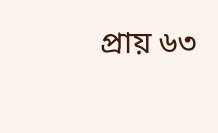প্রায় ৬৩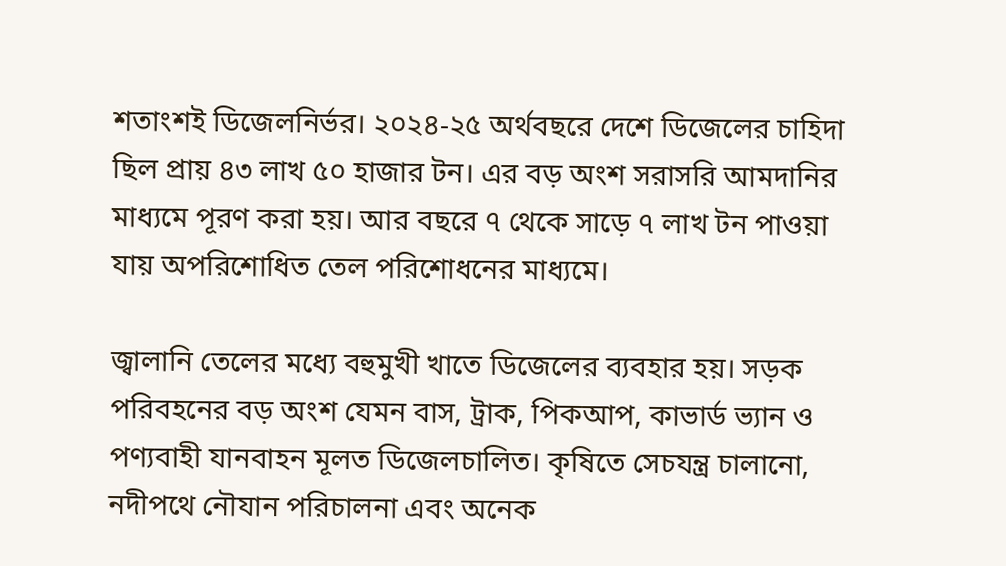শতাংশই ডিজেলনির্ভর। ২০২৪-২৫ অর্থবছরে দেশে ডিজেলের চাহিদা ছিল প্রায় ৪৩ লাখ ৫০ হাজার টন। এর বড় অংশ সরাসরি আমদানির মাধ্যমে পূরণ করা হয়। আর বছরে ৭ থেকে সাড়ে ৭ লাখ টন পাওয়া যায় অপরিশোধিত তেল পরিশোধনের মাধ্যমে।

জ্বালানি তেলের মধ্যে বহুমুখী খাতে ডিজেলের ব্যবহার হয়। সড়ক পরিবহনের বড় অংশ যেমন বাস, ট্রাক, পিকআপ, কাভার্ড ভ্যান ও পণ্যবাহী যানবাহন মূলত ডিজেলচালিত। কৃষিতে সেচযন্ত্র চালানো, নদীপথে নৌযান পরিচালনা এবং অনেক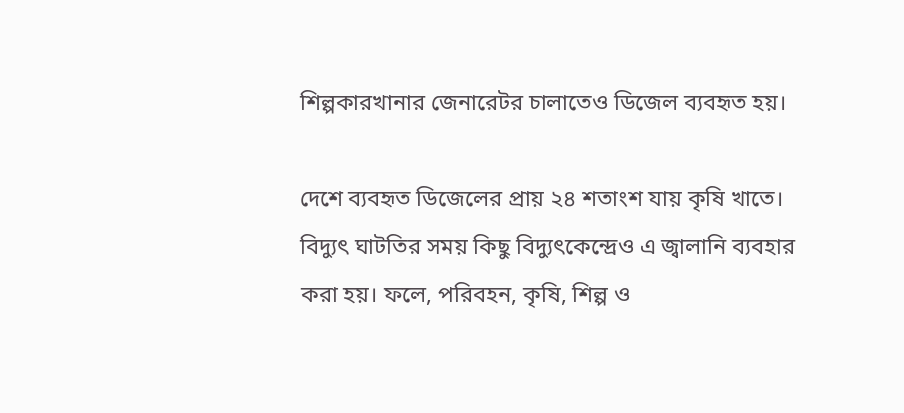শিল্পকারখানার জেনারেটর চালাতেও ডিজেল ব্যবহৃত হয়।

দেশে ব্যবহৃত ডিজেলের প্রায় ২৪ শতাংশ যায় কৃষি খাতে। বিদ্যুৎ ঘাটতির সময় কিছু বিদ্যুৎকেন্দ্রেও এ জ্বালানি ব্যবহার করা হয়। ফলে, পরিবহন, কৃষি, শিল্প ও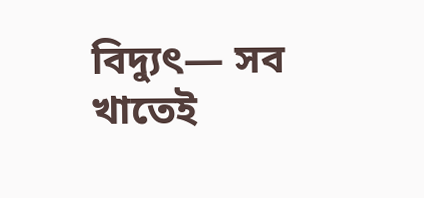বিদ্যুৎ— সব খাতেই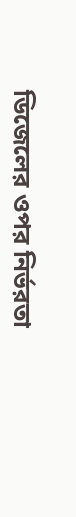ডিজেলের ওপর নির্ভরতা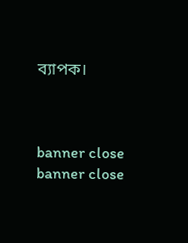ব্যাপক।



banner close
banner close